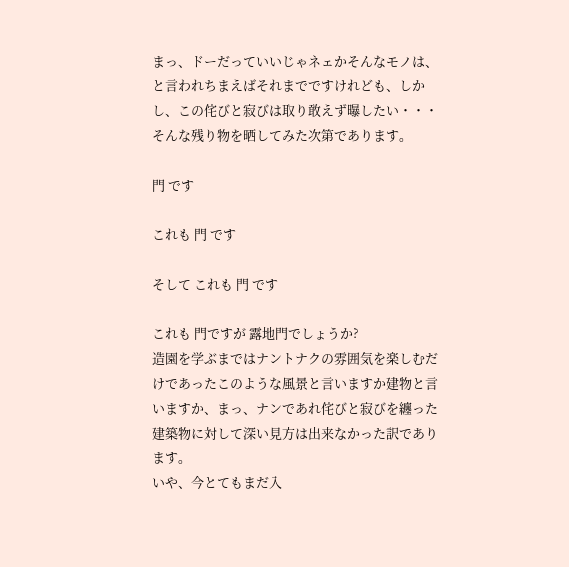まっ、ドーだっていいじゃネェかそんなモノは、と言われちまえばそれまでですけれども、しかし、この侘びと寂びは取り敢えず曝したい・・・そんな残り物を晒してみた次第であります。

門 です

これも 門 です

そして これも 門 です

これも 門ですが 露地門でしょうか?
造園を学ぶまではナントナクの雰囲気を楽しむだけであったこのような風景と言いますか建物と言いますか、まっ、ナンであれ侘びと寂びを纏った建築物に対して深い見方は出来なかった訳であります。
いや、今とてもまだ入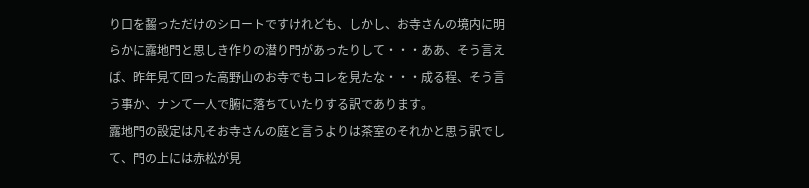り口を齧っただけのシロートですけれども、しかし、お寺さんの境内に明らかに露地門と思しき作りの潜り門があったりして・・・ああ、そう言えば、昨年見て回った高野山のお寺でもコレを見たな・・・成る程、そう言う事か、ナンて一人で腑に落ちていたりする訳であります。
露地門の設定は凡そお寺さんの庭と言うよりは茶室のそれかと思う訳でして、門の上には赤松が見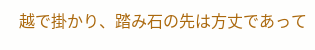越で掛かり、踏み石の先は方丈であって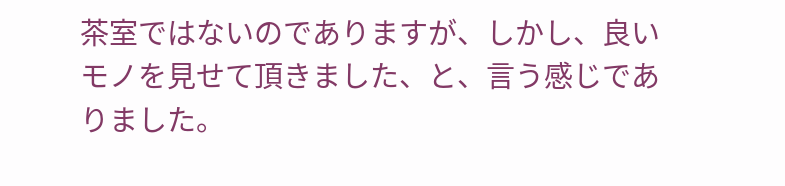茶室ではないのでありますが、しかし、良いモノを見せて頂きました、と、言う感じでありました。